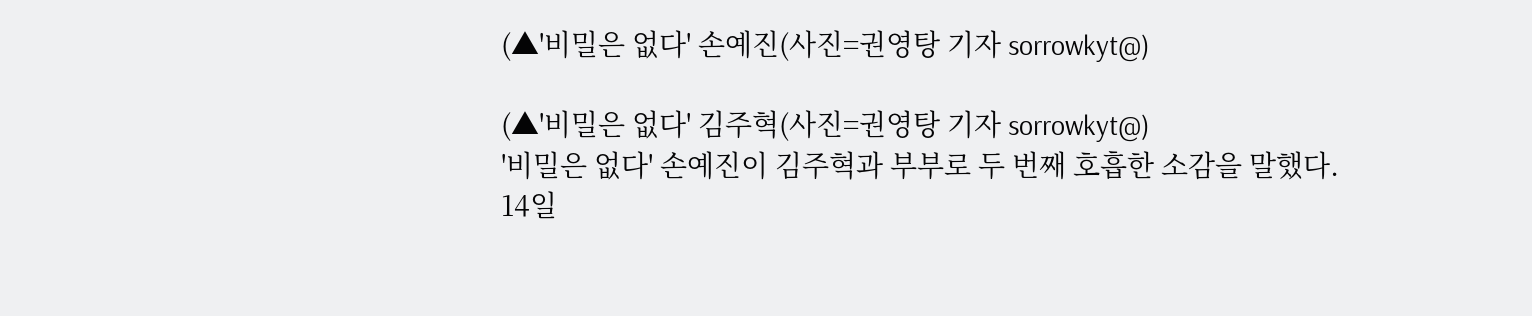(▲'비밀은 없다' 손예진(사진=권영탕 기자 sorrowkyt@)

(▲'비밀은 없다' 김주혁(사진=권영탕 기자 sorrowkyt@)
'비밀은 없다' 손예진이 김주혁과 부부로 두 번째 호흡한 소감을 말했다.
14일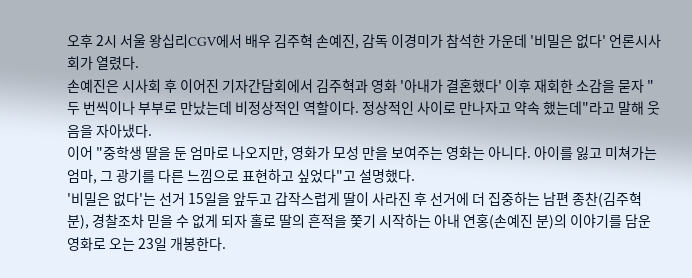오후 2시 서울 왕십리CGV에서 배우 김주혁 손예진, 감독 이경미가 참석한 가운데 '비밀은 없다' 언론시사회가 열렸다.
손예진은 시사회 후 이어진 기자간담회에서 김주혁과 영화 '아내가 결혼했다' 이후 재회한 소감을 묻자 "두 번씩이나 부부로 만났는데 비정상적인 역할이다. 정상적인 사이로 만나자고 약속 했는데"라고 말해 웃음을 자아냈다.
이어 "중학생 딸을 둔 엄마로 나오지만, 영화가 모성 만을 보여주는 영화는 아니다. 아이를 잃고 미쳐가는 엄마, 그 광기를 다른 느낌으로 표현하고 싶었다"고 설명했다.
'비밀은 없다'는 선거 15일을 앞두고 갑작스럽게 딸이 사라진 후 선거에 더 집중하는 남편 종찬(김주혁 분), 경찰조차 믿을 수 없게 되자 홀로 딸의 흔적을 쫓기 시작하는 아내 연홍(손예진 분)의 이야기를 담운 영화로 오는 23일 개봉한다.